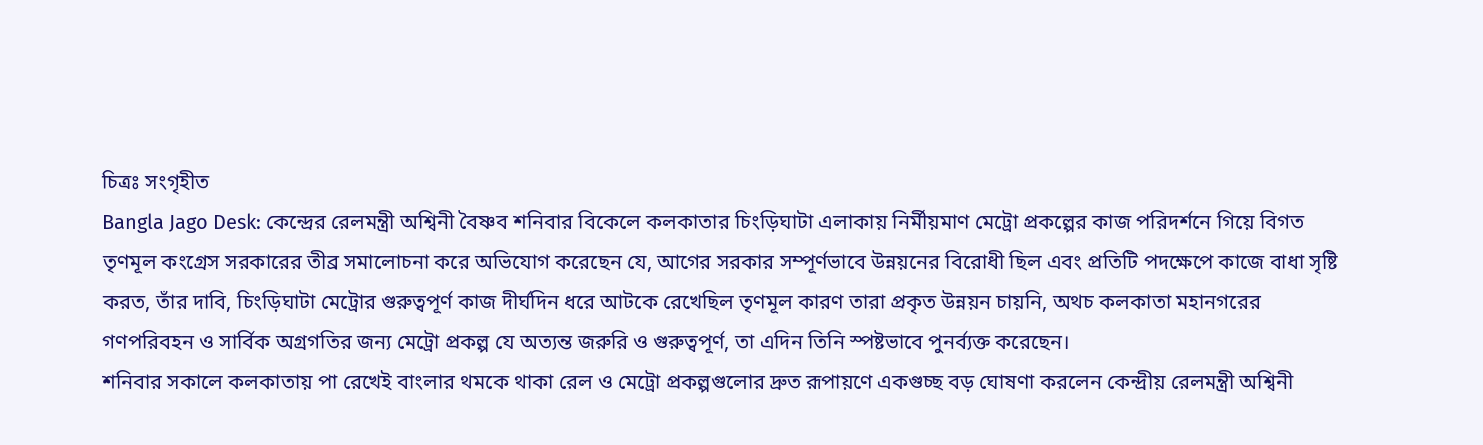চিত্রঃ সংগৃহীত
Bangla Jago Desk: কেন্দ্রের রেলমন্ত্রী অশ্বিনী বৈষ্ণব শনিবার বিকেলে কলকাতার চিংড়িঘাটা এলাকায় নির্মীয়মাণ মেট্রো প্রকল্পের কাজ পরিদর্শনে গিয়ে বিগত তৃণমূল কংগ্রেস সরকারের তীব্র সমালোচনা করে অভিযোগ করেছেন যে, আগের সরকার সম্পূর্ণভাবে উন্নয়নের বিরোধী ছিল এবং প্রতিটি পদক্ষেপে কাজে বাধা সৃষ্টি করত, তাঁর দাবি, চিংড়িঘাটা মেট্রোর গুরুত্বপূর্ণ কাজ দীর্ঘদিন ধরে আটকে রেখেছিল তৃণমূল কারণ তারা প্রকৃত উন্নয়ন চায়নি, অথচ কলকাতা মহানগরের গণপরিবহন ও সার্বিক অগ্রগতির জন্য মেট্রো প্রকল্প যে অত্যন্ত জরুরি ও গুরুত্বপূর্ণ, তা এদিন তিনি স্পষ্টভাবে পুনর্ব্যক্ত করেছেন।
শনিবার সকালে কলকাতায় পা রেখেই বাংলার থমকে থাকা রেল ও মেট্রো প্রকল্পগুলোর দ্রুত রূপায়ণে একগুচ্ছ বড় ঘোষণা করলেন কেন্দ্রীয় রেলমন্ত্রী অশ্বিনী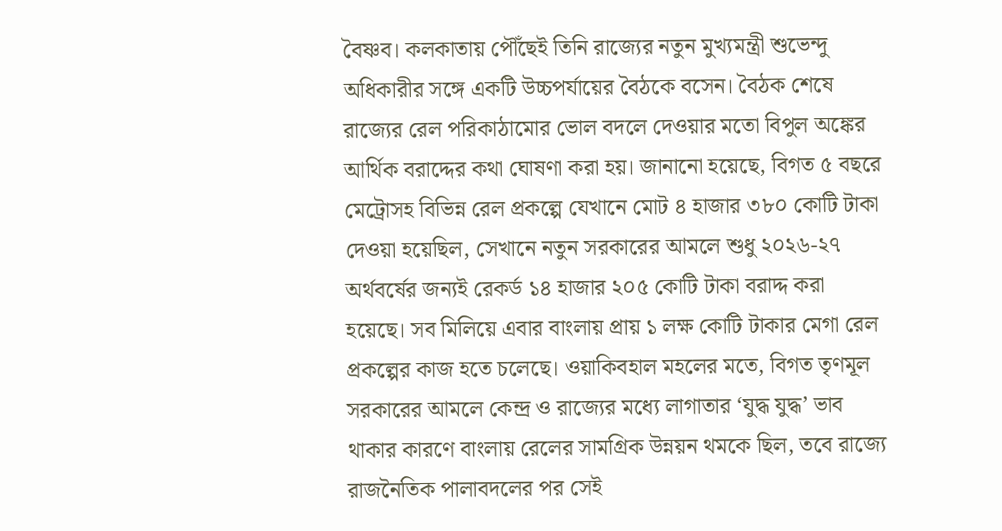বৈষ্ণব। কলকাতায় পৌঁছেই তিনি রাজ্যের নতুন মুখ্যমন্ত্রী শুভেন্দু অধিকারীর সঙ্গে একটি উচ্চপর্যায়ের বৈঠকে বসেন। বৈঠক শেষে রাজ্যের রেল পরিকাঠামোর ভোল বদলে দেওয়ার মতো বিপুল অঙ্কের আর্থিক বরাদ্দের কথা ঘোষণা করা হয়। জানানো হয়েছে, বিগত ৫ বছরে মেট্রোসহ বিভিন্ন রেল প্রকল্পে যেখানে মোট ৪ হাজার ৩৮০ কোটি টাকা দেওয়া হয়েছিল, সেখানে নতুন সরকারের আমলে শুধু ২০২৬-২৭ অর্থবর্ষের জন্যই রেকর্ড ১৪ হাজার ২০৫ কোটি টাকা বরাদ্দ করা হয়েছে। সব মিলিয়ে এবার বাংলায় প্রায় ১ লক্ষ কোটি টাকার মেগা রেল প্রকল্পের কাজ হতে চলেছে। ওয়াকিবহাল মহলের মতে, বিগত তৃণমূল সরকারের আমলে কেন্দ্র ও রাজ্যের মধ্যে লাগাতার ‘যুদ্ধ যুদ্ধ’ ভাব থাকার কারণে বাংলায় রেলের সামগ্রিক উন্নয়ন থমকে ছিল, তবে রাজ্যে রাজনৈতিক পালাবদলের পর সেই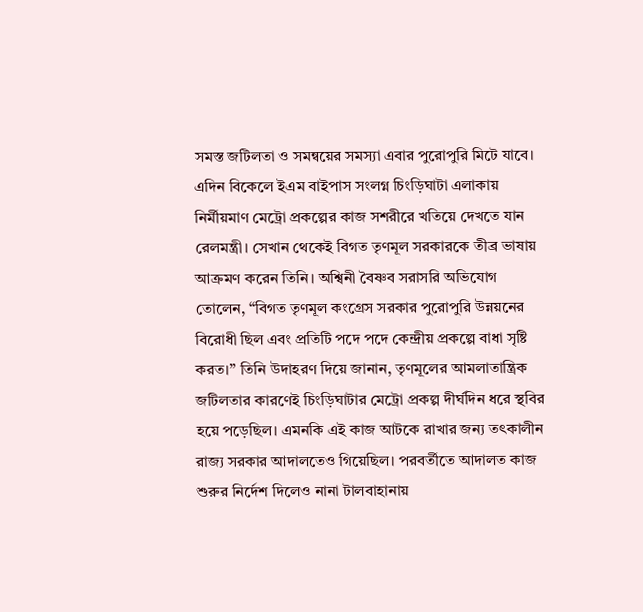সমস্ত জটিলতা ও সমন্বয়ের সমস্যা এবার পুরোপুরি মিটে যাবে।
এদিন বিকেলে ইএম বাইপাস সংলগ্ন চিংড়িঘাটা এলাকায় নির্মীয়মাণ মেট্রো প্রকল্পের কাজ সশরীরে খতিয়ে দেখতে যান রেলমন্ত্রী। সেখান থেকেই বিগত তৃণমূল সরকারকে তীব্র ভাষায় আক্রমণ করেন তিনি। অশ্বিনী বৈষ্ণব সরাসরি অভিযোগ তোলেন, “বিগত তৃণমূল কংগ্রেস সরকার পুরোপুরি উন্নয়নের বিরোধী ছিল এবং প্রতিটি পদে পদে কেন্দ্রীয় প্রকল্পে বাধা সৃষ্টি করত।” তিনি উদাহরণ দিয়ে জানান, তৃণমূলের আমলাতান্ত্রিক জটিলতার কারণেই চিংড়িঘাটার মেট্রো প্রকল্প দীর্ঘদিন ধরে স্থবির হয়ে পড়েছিল। এমনকি এই কাজ আটকে রাখার জন্য তৎকালীন রাজ্য সরকার আদালতেও গিয়েছিল। পরবর্তীতে আদালত কাজ শুরুর নির্দেশ দিলেও নানা টালবাহানায়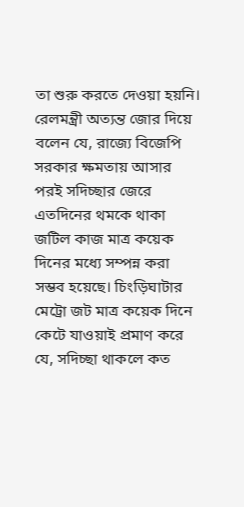তা শুরু করতে দেওয়া হয়নি।
রেলমন্ত্রী অত্যন্ত জোর দিয়ে বলেন যে, রাজ্যে বিজেপি সরকার ক্ষমতায় আসার পরই সদিচ্ছার জেরে এতদিনের থমকে থাকা জটিল কাজ মাত্র কয়েক দিনের মধ্যে সম্পন্ন করা সম্ভব হয়েছে। চিংড়িঘাটার মেট্রো জট মাত্র কয়েক দিনে কেটে যাওয়াই প্রমাণ করে যে, সদিচ্ছা থাকলে কত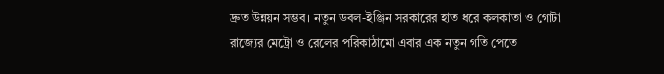দ্রুত উন্নয়ন সম্ভব। নতুন ডবল-ইঞ্জিন সরকারের হাত ধরে কলকাতা ও গোটা রাজ্যের মেট্রো ও রেলের পরিকাঠামো এবার এক নতুন গতি পেতে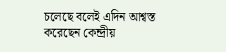চলেছে বলেই এদিন আশ্বস্ত করেছেন কেন্দ্রীয়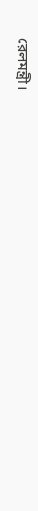রেলমন্ত্রী।